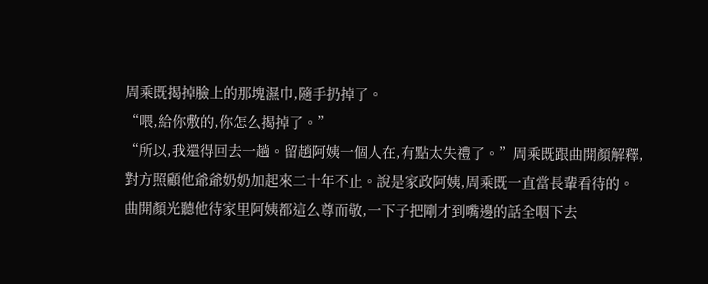周乘既揭掉臉上的那塊濕巾,隨手扔掉了。
“喂,給你敷的,你怎么揭掉了。”
“所以,我還得回去一趟。留趙阿姨一個人在,有點太失禮了。”周乘既跟曲開顏解釋,對方照顧他爺爺奶奶加起來二十年不止。說是家政阿姨,周乘既一直當長輩看待的。
曲開顏光聽他待家里阿姨都這么尊而敬,一下子把剛才到嘴邊的話全咽下去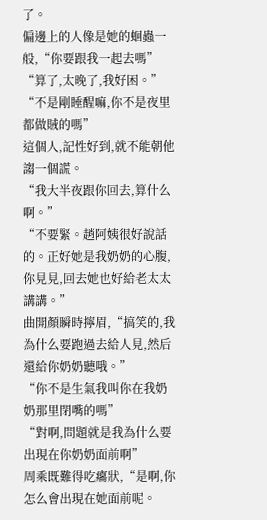了。
偏邊上的人像是她的蛔蟲一般,“你要跟我一起去嗎”
“算了,太晚了,我好困。”
“不是剛睡醒嘛,你不是夜里都做賊的嗎”
這個人,記性好到,就不能朝他謅一個謊。
“我大半夜跟你回去,算什么啊。”
“不要緊。趙阿姨很好說話的。正好她是我奶奶的心腹,你見見,回去她也好給老太太講講。”
曲開顏瞬時擰眉,“搞笑的,我為什么要跑過去給人見,然后還給你奶奶聽哦。”
“你不是生氣我叫你在我奶奶那里閉嘴的嗎”
“對啊,問題就是我為什么要出現在你奶奶面前啊”
周乘既難得吃癟狀,“是啊,你怎么會出現在她面前呢。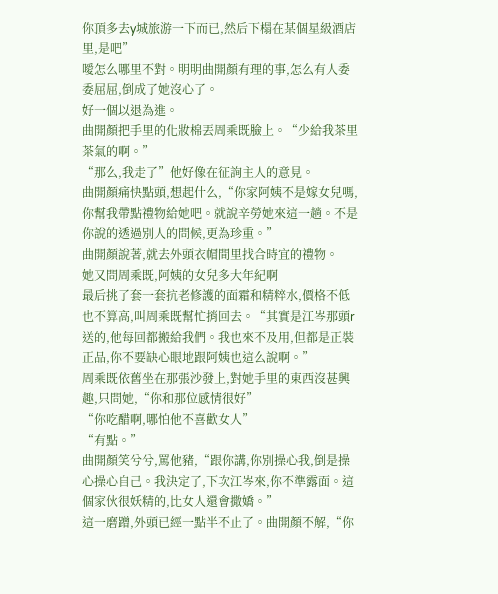你頂多去y城旅游一下而已,然后下榻在某個星級酒店里,是吧”
噯怎么哪里不對。明明曲開顏有理的事,怎么有人委委屈屈,倒成了她沒心了。
好一個以退為進。
曲開顏把手里的化妝棉丟周乘既臉上。“少給我茶里茶氣的啊。”
“那么,我走了”他好像在征詢主人的意見。
曲開顏痛快點頭,想起什么,“你家阿姨不是嫁女兒嗎,你幫我帶點禮物給她吧。就說辛勞她來這一趟。不是你說的透過別人的問候,更為珍重。”
曲開顏說著,就去外頭衣帽間里找合時宜的禮物。
她又問周乘既,阿姨的女兒多大年紀啊
最后挑了套一套抗老修護的面霜和精粹水,價格不低也不算高,叫周乘既幫忙捎回去。“其實是江岑那頭r送的,他每回都搬給我們。我也來不及用,但都是正裝正品,你不要缺心眼地跟阿姨也這么說啊。”
周乘既依舊坐在那張沙發上,對她手里的東西沒甚興趣,只問她,“你和那位感情很好”
“你吃醋啊,哪怕他不喜歡女人”
“有點。”
曲開顏笑兮兮,罵他豬,“跟你講,你別操心我,倒是操心操心自己。我決定了,下次江岑來,你不準露面。這個家伙很妖精的,比女人還會撒嬌。”
這一磨蹭,外頭已經一點半不止了。曲開顏不解,“你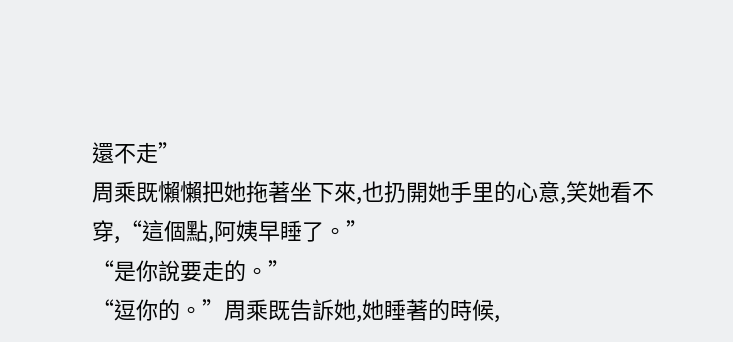還不走”
周乘既懶懶把她拖著坐下來,也扔開她手里的心意,笑她看不穿,“這個點,阿姨早睡了。”
“是你說要走的。”
“逗你的。”周乘既告訴她,她睡著的時候,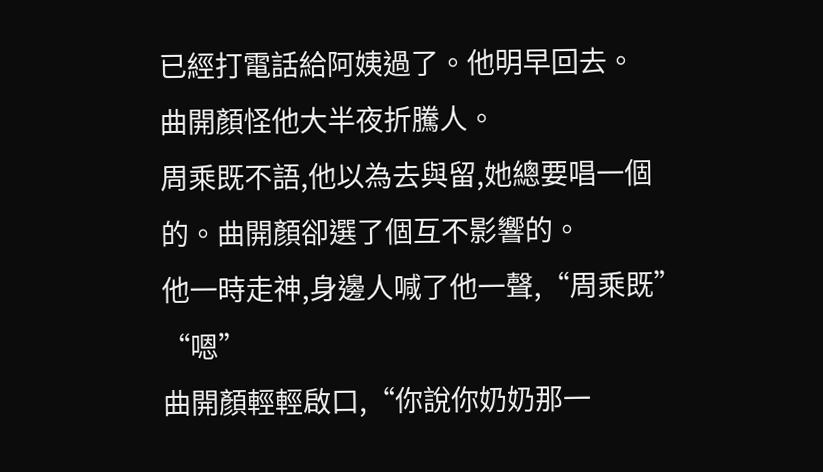已經打電話給阿姨過了。他明早回去。
曲開顏怪他大半夜折騰人。
周乘既不語,他以為去與留,她總要唱一個的。曲開顏卻選了個互不影響的。
他一時走神,身邊人喊了他一聲,“周乘既”
“嗯”
曲開顏輕輕啟口,“你說你奶奶那一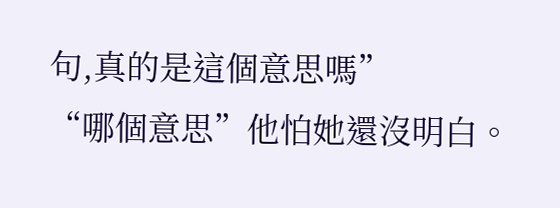句,真的是這個意思嗎”
“哪個意思”他怕她還沒明白。